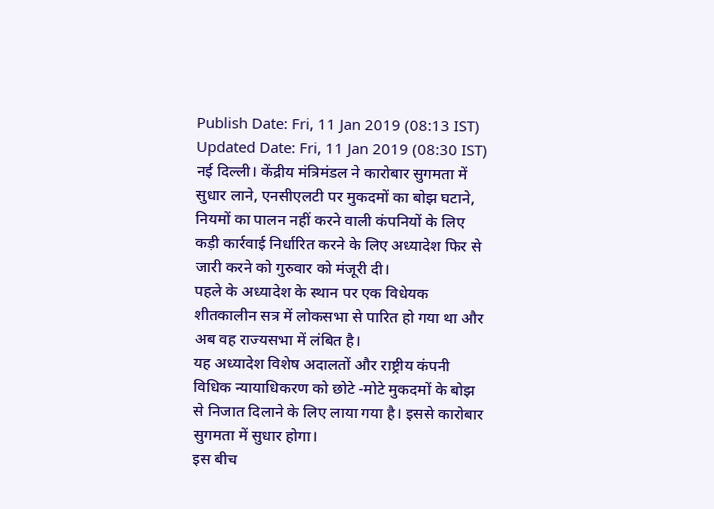Publish Date: Fri, 11 Jan 2019 (08:13 IST)
Updated Date: Fri, 11 Jan 2019 (08:30 IST)
नई दिल्ली। केंद्रीय मंत्रिमंडल ने कारोबार सुगमता में सुधार लाने, एनसीएलटी पर मुकदमों का बोझ घटाने, नियमों का पालन नहीं करने वाली कंपनियों के लिए कड़ी कार्रवाई निर्धारित करने के लिए अध्यादेश फिर से जारी करने को गुरुवार को मंजूरी दी।
पहले के अध्यादेश के स्थान पर एक विधेयक शीतकालीन सत्र में लोकसभा से पारित हो गया था और अब वह राज्यसभा में लंबित है।
यह अध्यादेश विशेष अदालतों और राष्ट्रीय कंपनी विधिक न्यायाधिकरण को छोटे -मोटे मुकदमों के बोझ से निजात दिलाने के लिए लाया गया है। इससे कारोबार सुगमता में सुधार होगा।
इस बीच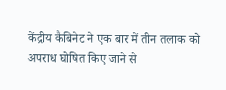केंद्रीय कैबिनेट ने एक बार में तीन तलाक को अपराध घोषित किए जाने से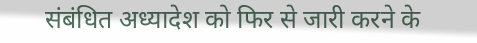संबंधित अध्यादेश को फिर से जारी करने के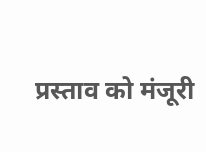प्रस्ताव को मंजूरी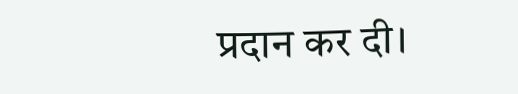प्रदान कर दी।